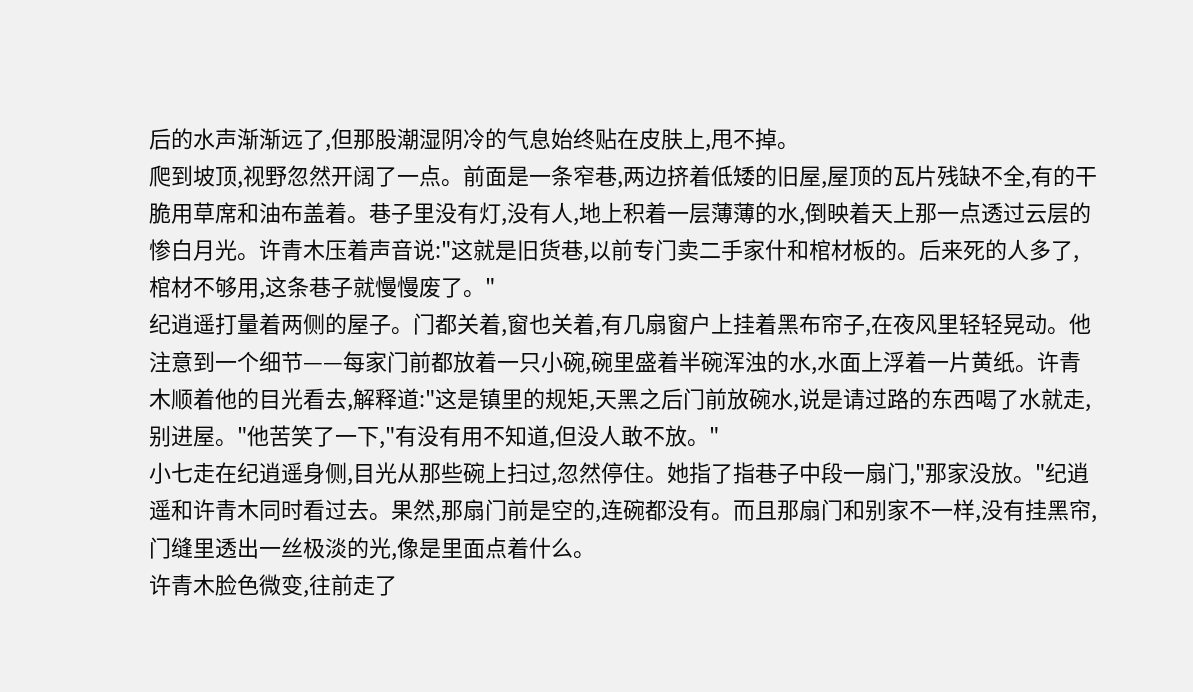后的水声渐渐远了,但那股潮湿阴冷的气息始终贴在皮肤上,甩不掉。
爬到坡顶,视野忽然开阔了一点。前面是一条窄巷,两边挤着低矮的旧屋,屋顶的瓦片残缺不全,有的干脆用草席和油布盖着。巷子里没有灯,没有人,地上积着一层薄薄的水,倒映着天上那一点透过云层的惨白月光。许青木压着声音说:"这就是旧货巷,以前专门卖二手家什和棺材板的。后来死的人多了,棺材不够用,这条巷子就慢慢废了。"
纪逍遥打量着两侧的屋子。门都关着,窗也关着,有几扇窗户上挂着黑布帘子,在夜风里轻轻晃动。他注意到一个细节——每家门前都放着一只小碗,碗里盛着半碗浑浊的水,水面上浮着一片黄纸。许青木顺着他的目光看去,解释道:"这是镇里的规矩,天黑之后门前放碗水,说是请过路的东西喝了水就走,别进屋。"他苦笑了一下,"有没有用不知道,但没人敢不放。"
小七走在纪逍遥身侧,目光从那些碗上扫过,忽然停住。她指了指巷子中段一扇门,"那家没放。"纪逍遥和许青木同时看过去。果然,那扇门前是空的,连碗都没有。而且那扇门和别家不一样,没有挂黑帘,门缝里透出一丝极淡的光,像是里面点着什么。
许青木脸色微变,往前走了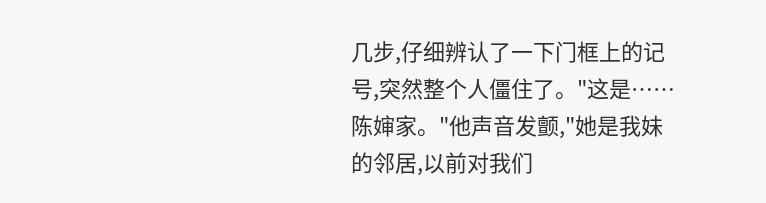几步,仔细辨认了一下门框上的记号,突然整个人僵住了。"这是……陈婶家。"他声音发颤,"她是我妹的邻居,以前对我们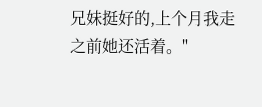兄妹挺好的,上个月我走之前她还活着。"